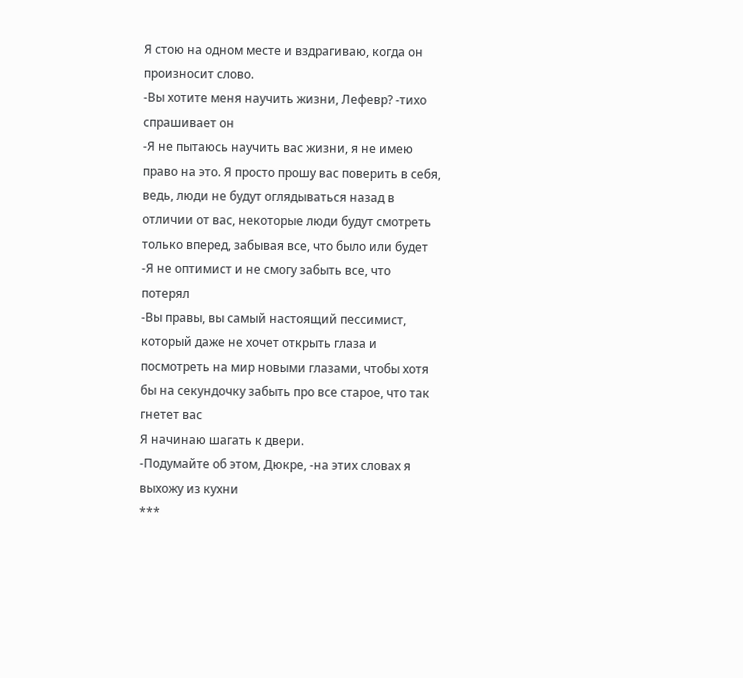Я стою на одном месте и вздрагиваю, когда он произносит слово.
-Вы хотите меня научить жизни, Лефевр? -тихо спрашивает он
-Я не пытаюсь научить вас жизни, я не имею право на это. Я просто прошу вас поверить в себя, ведь, люди не будут оглядываться назад в отличии от вас, некоторые люди будут смотреть только вперед, забывая все, что было или будет
-Я не оптимист и не смогу забыть все, что потерял
-Вы правы, вы самый настоящий пессимист, который даже не хочет открыть глаза и посмотреть на мир новыми глазами, чтобы хотя бы на секундочку забыть про все старое, что так гнетет вас
Я начинаю шагать к двери.
-Подумайте об этом, Дюкре, -на этих словах я выхожу из кухни
***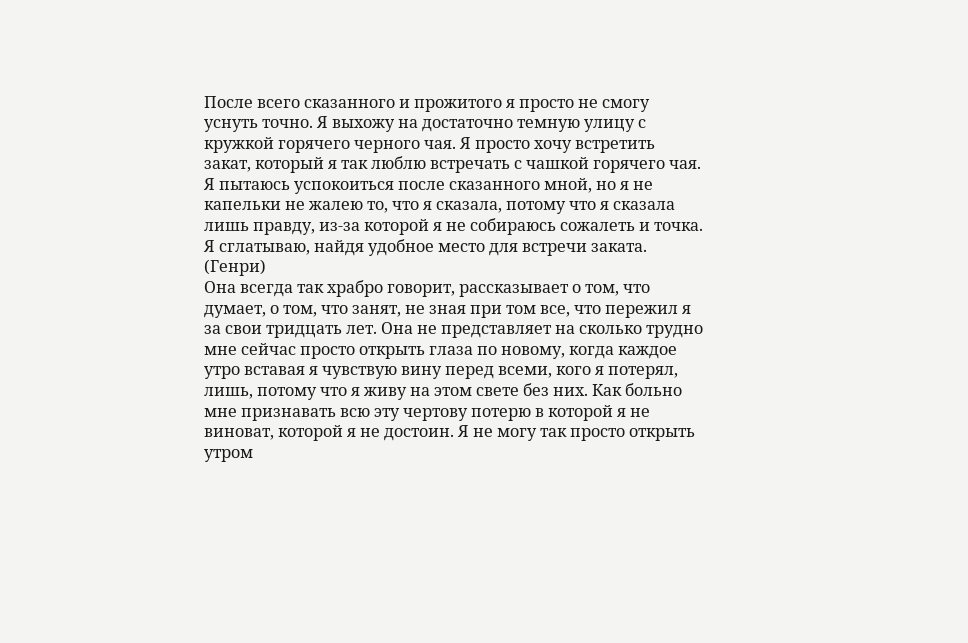После всего сказанного и прожитого я просто не смогу уснуть точно. Я выхожу на достаточно темную улицу с кружкой горячего черного чая. Я просто хочу встретить закат, который я так люблю встречать с чашкой горячего чая.
Я пытаюсь успокоиться после сказанного мной, но я не капельки не жалею то, что я сказала, потому что я сказала лишь правду, из-за которой я не собираюсь сожалеть и точка.
Я сглатываю, найдя удобное место для встречи заката.
(Генри)
Она всегда так храбро говорит, рассказывает о том, что думает, о том, что занят, не зная при том все, что пережил я за свои тридцать лет. Она не представляет на сколько трудно мне сейчас просто открыть глаза по новому, когда каждое утро вставая я чувствую вину перед всеми, кого я потерял, лишь, потому что я живу на этом свете без них. Как больно мне признавать всю эту чертову потерю в которой я не виноват, которой я не достоин. Я не могу так просто открыть утром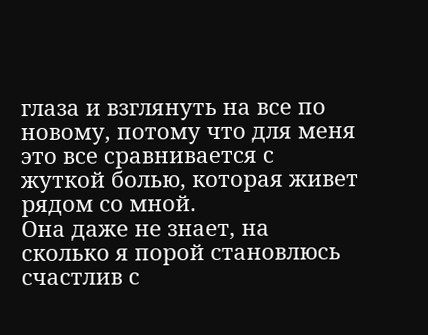глаза и взглянуть на все по новому, потому что для меня это все сравнивается с жуткой болью, которая живет рядом со мной.
Она даже не знает, на сколько я порой становлюсь счастлив с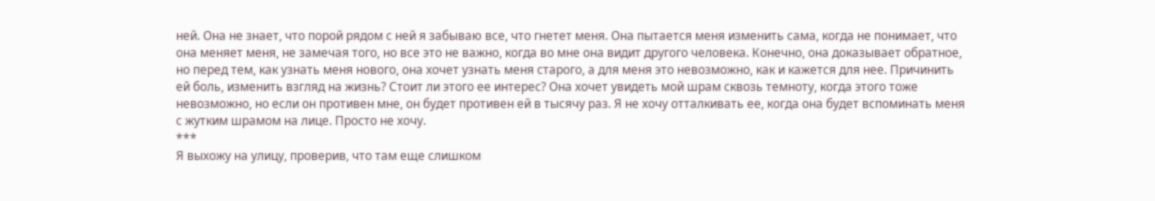ней. Она не знает, что порой рядом с ней я забываю все, что гнетет меня. Она пытается меня изменить сама, когда не понимает, что она меняет меня, не замечая того, но все это не важно, когда во мне она видит другого человека. Конечно, она доказывает обратное, но перед тем, как узнать меня нового, она хочет узнать меня старого, а для меня это невозможно, как и кажется для нее. Причинить ей боль, изменить взгляд на жизнь? Стоит ли этого ее интерес? Она хочет увидеть мой шрам сквозь темноту, когда этого тоже невозможно, но если он противен мне, он будет противен ей в тысячу раз. Я не хочу отталкивать ее, когда она будет вспоминать меня с жутким шрамом на лице. Просто не хочу.
***
Я выхожу на улицу, проверив, что там еще слишком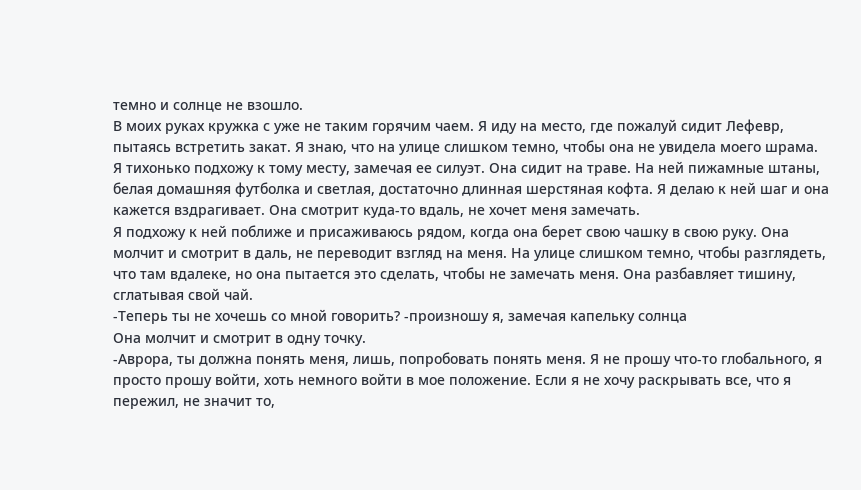темно и солнце не взошло.
В моих руках кружка с уже не таким горячим чаем. Я иду на место, где пожалуй сидит Лефевр, пытаясь встретить закат. Я знаю, что на улице слишком темно, чтобы она не увидела моего шрама.
Я тихонько подхожу к тому месту, замечая ее силуэт. Она сидит на траве. На ней пижамные штаны, белая домашняя футболка и светлая, достаточно длинная шерстяная кофта. Я делаю к ней шаг и она кажется вздрагивает. Она смотрит куда-то вдаль, не хочет меня замечать.
Я подхожу к ней поближе и присаживаюсь рядом, когда она берет свою чашку в свою руку. Она молчит и смотрит в даль, не переводит взгляд на меня. На улице слишком темно, чтобы разглядеть, что там вдалеке, но она пытается это сделать, чтобы не замечать меня. Она разбавляет тишину, сглатывая свой чай.
-Теперь ты не хочешь со мной говорить? -произношу я, замечая капельку солнца
Она молчит и смотрит в одну точку.
-Аврора, ты должна понять меня, лишь, попробовать понять меня. Я не прошу что-то глобального, я просто прошу войти, хоть немного войти в мое положение. Если я не хочу раскрывать все, что я пережил, не значит то,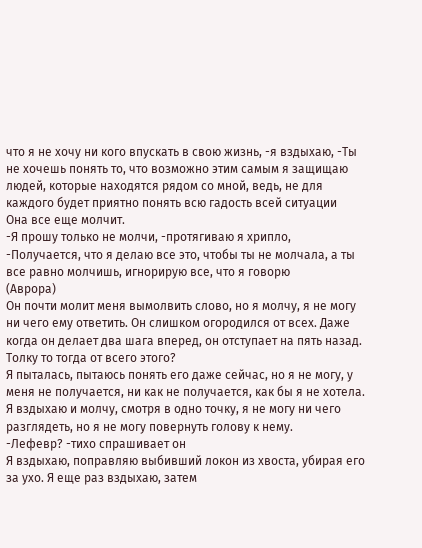что я не хочу ни кого впускать в свою жизнь, -я вздыхаю, -Ты не хочешь понять то, что возможно этим самым я защищаю людей, которые находятся рядом со мной, ведь, не для каждого будет приятно понять всю гадость всей ситуации
Она все еще молчит.
-Я прошу только не молчи, -протягиваю я хрипло, -Получается, что я делаю все это, чтобы ты не молчала, а ты все равно молчишь, игнорирую все, что я говорю
(Аврора)
Он почти молит меня вымолвить слово, но я молчу, я не могу ни чего ему ответить. Он слишком огородился от всех. Даже когда он делает два шага вперед, он отступает на пять назад. Толку то тогда от всего этого?
Я пыталась, пытаюсь понять его даже сейчас, но я не могу, у меня не получается, ни как не получается, как бы я не хотела. Я вздыхаю и молчу, смотря в одно точку, я не могу ни чего разглядеть, но я не могу повернуть голову к нему.
-Лефевр? -тихо спрашивает он
Я вздыхаю, поправляю выбивший локон из хвоста, убирая его за ухо. Я еще раз вздыхаю, затем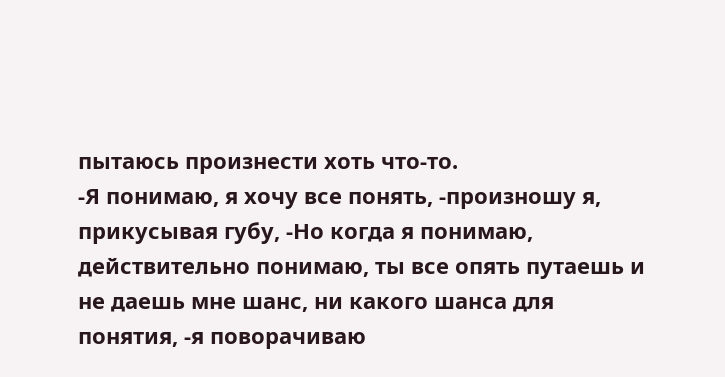пытаюсь произнести хоть что-то.
-Я понимаю, я хочу все понять, -произношу я, прикусывая губу, -Но когда я понимаю, действительно понимаю, ты все опять путаешь и не даешь мне шанс, ни какого шанса для понятия, -я поворачиваю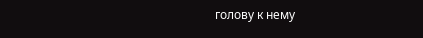голову к нему